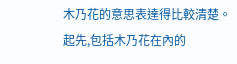木乃花的意思表達得比較清楚。
起先,包括木乃花在內的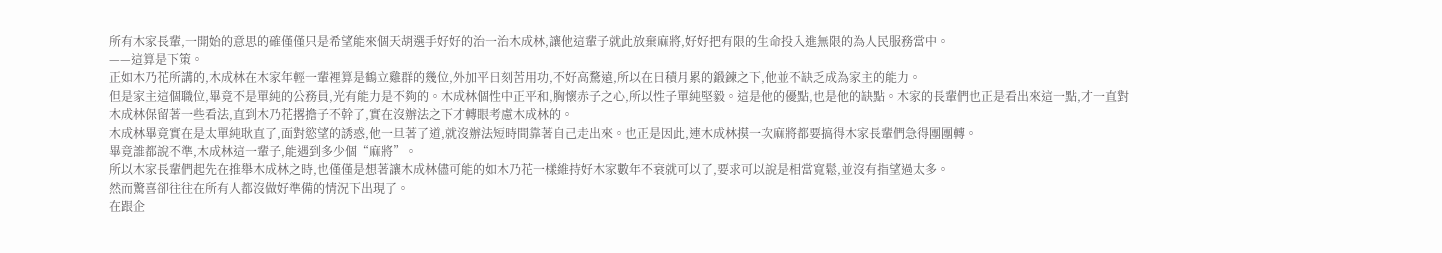所有木家長輩,一開始的意思的確僅僅只是希望能來個天胡選手好好的治一治木成林,讓他這輩子就此放棄麻將,好好把有限的生命投入進無限的為人民服務當中。
——這算是下策。
正如木乃花所講的,木成林在木家年輕一輩裡算是鶴立雞群的幾位,外加平日刻苦用功,不好高騖遠,所以在日積月累的鍛鍊之下,他並不缺乏成為家主的能力。
但是家主這個職位,畢竟不是單純的公務員,光有能力是不夠的。木成林個性中正平和,胸懷赤子之心,所以性子單純堅毅。這是他的優點,也是他的缺點。木家的長輩們也正是看出來這一點,才一直對木成林保留著一些看法,直到木乃花撂擔子不幹了,實在沒辦法之下才轉眼考慮木成林的。
木成林畢竟實在是太單純耿直了,面對慾望的誘惑,他一旦著了道,就沒辦法短時間靠著自己走出來。也正是因此,連木成林摸一次麻將都要搞得木家長輩們急得團團轉。
畢竟誰都說不準,木成林這一輩子,能遇到多少個“麻將”。
所以木家長輩們起先在推舉木成林之時,也僅僅是想著讓木成林儘可能的如木乃花一樣維持好木家數年不衰就可以了,要求可以說是相當寬鬆,並沒有指望過太多。
然而驚喜卻往往在所有人都沒做好準備的情況下出現了。
在跟企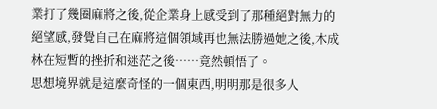業打了幾圈麻將之後,從企業身上感受到了那種絕對無力的絕望感,發覺自己在麻將這個領域再也無法勝過她之後,木成林在短暫的挫折和迷茫之後……竟然頓悟了。
思想境界就是這麼奇怪的一個東西,明明那是很多人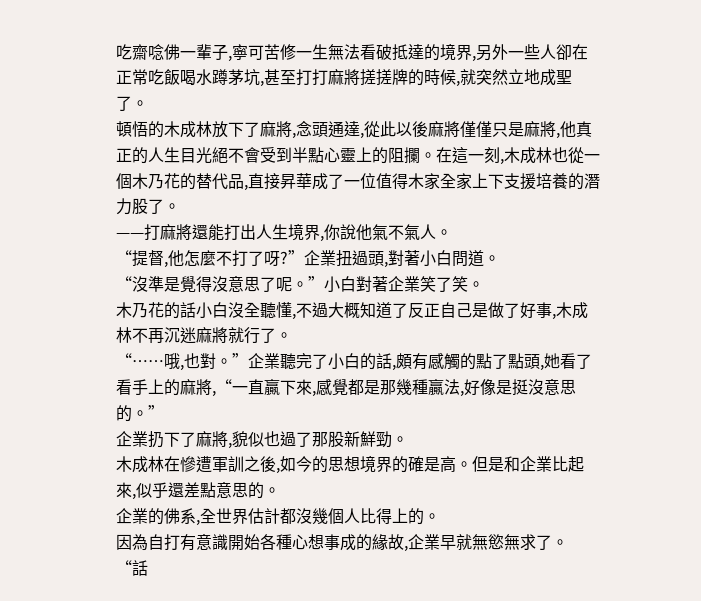吃齋唸佛一輩子,寧可苦修一生無法看破抵達的境界,另外一些人卻在正常吃飯喝水蹲茅坑,甚至打打麻將搓搓牌的時候,就突然立地成聖了。
頓悟的木成林放下了麻將,念頭通達,從此以後麻將僅僅只是麻將,他真正的人生目光絕不會受到半點心靈上的阻攔。在這一刻,木成林也從一個木乃花的替代品,直接昇華成了一位值得木家全家上下支援培養的潛力股了。
——打麻將還能打出人生境界,你說他氣不氣人。
“提督,他怎麼不打了呀?”企業扭過頭,對著小白問道。
“沒準是覺得沒意思了呢。”小白對著企業笑了笑。
木乃花的話小白沒全聽懂,不過大概知道了反正自己是做了好事,木成林不再沉迷麻將就行了。
“……哦,也對。”企業聽完了小白的話,頗有感觸的點了點頭,她看了看手上的麻將,“一直贏下來,感覺都是那幾種贏法,好像是挺沒意思的。”
企業扔下了麻將,貌似也過了那股新鮮勁。
木成林在慘遭軍訓之後,如今的思想境界的確是高。但是和企業比起來,似乎還差點意思的。
企業的佛系,全世界估計都沒幾個人比得上的。
因為自打有意識開始各種心想事成的緣故,企業早就無慾無求了。
“話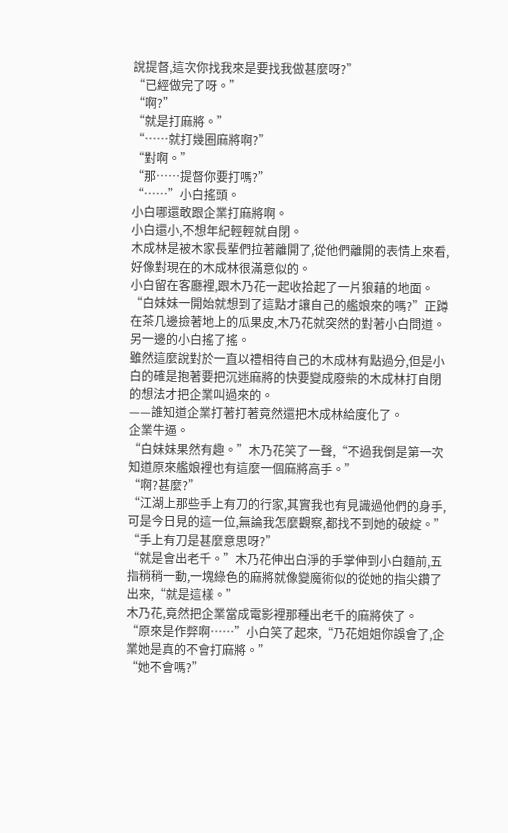說提督,這次你找我來是要找我做甚麼呀?”
“已經做完了呀。”
“啊?”
“就是打麻將。”
“……就打幾圈麻將啊?”
“對啊。”
“那……提督你要打嗎?”
“……”小白搖頭。
小白哪還敢跟企業打麻將啊。
小白還小,不想年紀輕輕就自閉。
木成林是被木家長輩們拉著離開了,從他們離開的表情上來看,好像對現在的木成林很滿意似的。
小白留在客廳裡,跟木乃花一起收拾起了一片狼藉的地面。
“白妹妹一開始就想到了這點才讓自己的艦娘來的嗎?”正蹲在茶几邊撿著地上的瓜果皮,木乃花就突然的對著小白問道。
另一邊的小白搖了搖。
雖然這麼說對於一直以禮相待自己的木成林有點過分,但是小白的確是抱著要把沉迷麻將的快要變成廢柴的木成林打自閉的想法才把企業叫過來的。
——誰知道企業打著打著竟然還把木成林給度化了。
企業牛逼。
“白妹妹果然有趣。”木乃花笑了一聲,“不過我倒是第一次知道原來艦娘裡也有這麼一個麻將高手。”
“啊?甚麼?”
“江湖上那些手上有刀的行家,其實我也有見識過他們的身手,可是今日見的這一位,無論我怎麼觀察,都找不到她的破綻。”
“手上有刀是甚麼意思呀?”
“就是會出老千。”木乃花伸出白淨的手掌伸到小白麵前,五指稍稍一動,一塊綠色的麻將就像變魔術似的從她的指尖鑽了出來,“就是這樣。”
木乃花,竟然把企業當成電影裡那種出老千的麻將俠了。
“原來是作弊啊……”小白笑了起來,“乃花姐姐你誤會了,企業她是真的不會打麻將。”
“她不會嗎?”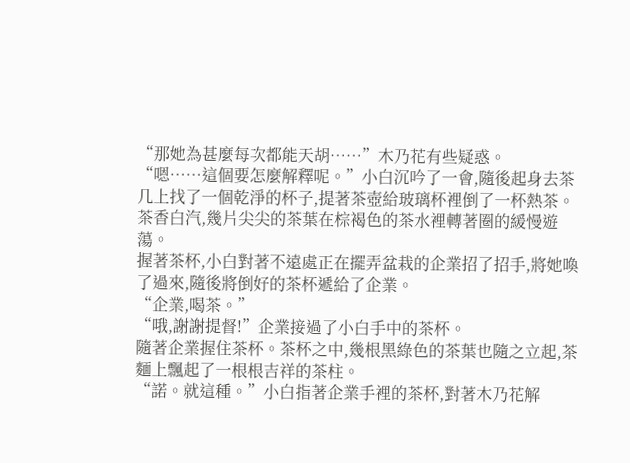“那她為甚麼每次都能天胡……”木乃花有些疑惑。
“嗯……這個要怎麼解釋呢。”小白沉吟了一會,隨後起身去茶几上找了一個乾淨的杯子,提著茶壺給玻璃杯裡倒了一杯熱茶。
茶香白汽,幾片尖尖的茶葉在棕褐色的茶水裡轉著圈的緩慢遊蕩。
握著茶杯,小白對著不遠處正在擺弄盆栽的企業招了招手,將她喚了過來,隨後將倒好的茶杯遞給了企業。
“企業,喝茶。”
“哦,謝謝提督!”企業接過了小白手中的茶杯。
隨著企業握住茶杯。茶杯之中,幾根黑綠色的茶葉也隨之立起,茶麵上飄起了一根根吉祥的茶柱。
“諾。就這種。”小白指著企業手裡的茶杯,對著木乃花解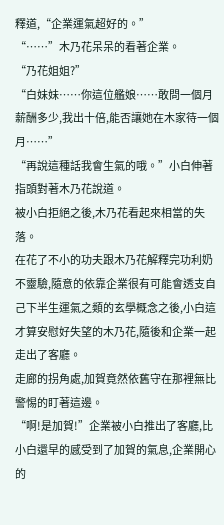釋道,“企業運氣超好的。”
“……”木乃花呆呆的看著企業。
“乃花姐姐?”
“白妹妹……你這位艦娘……敢問一個月薪酬多少,我出十倍,能否讓她在木家待一個月……”
“再說這種話我會生氣的哦。”小白伸著指頭對著木乃花說道。
被小白拒絕之後,木乃花看起來相當的失落。
在花了不小的功夫跟木乃花解釋完功利奶不靈驗,隨意的依靠企業很有可能會透支自己下半生運氣之類的玄學概念之後,小白這才算安慰好失望的木乃花,隨後和企業一起走出了客廳。
走廊的拐角處,加賀竟然依舊守在那裡無比警惕的盯著這邊。
“啊!是加賀!”企業被小白推出了客廳,比小白還早的感受到了加賀的氣息,企業開心的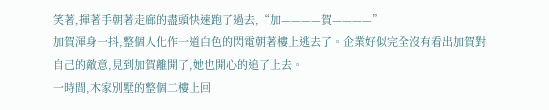笑著,揮著手朝著走廊的盡頭快速跑了過去,“加————賀————”
加賀渾身一抖,整個人化作一道白色的閃電朝著樓上逃去了。企業好似完全沒有看出加賀對自己的敵意,見到加賀離開了,她也開心的追了上去。
一時間,木家別墅的整個二樓上回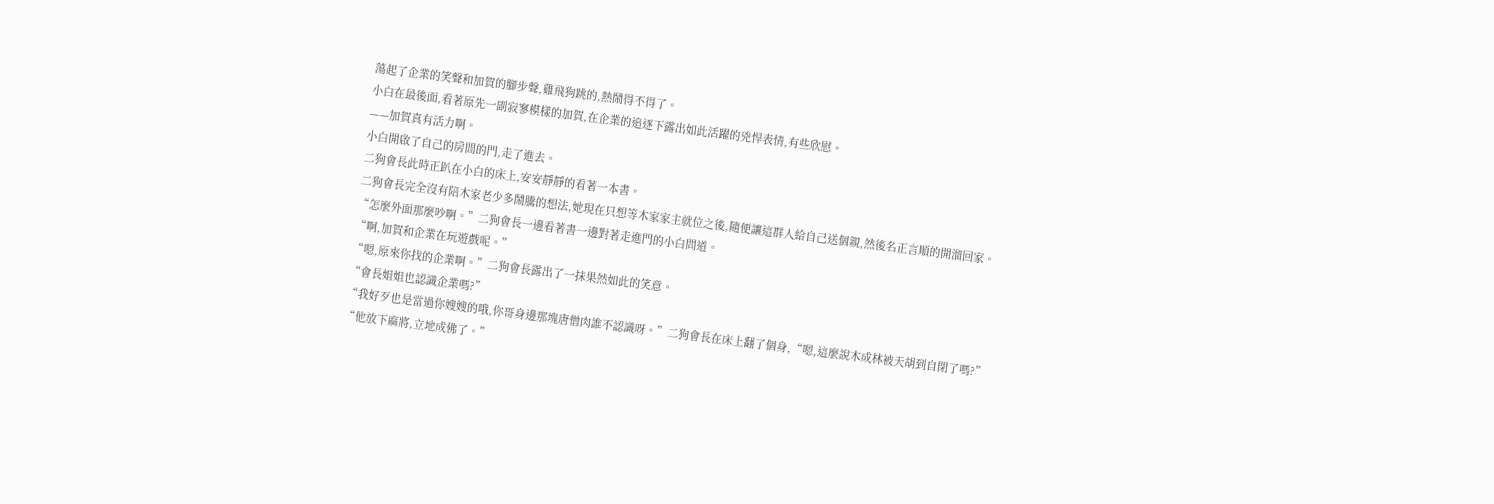蕩起了企業的笑聲和加賀的腳步聲,雞飛狗跳的,熱鬧得不得了。
小白在最後面,看著原先一副寂寥模樣的加賀,在企業的追逐下露出如此活躍的兇悍表情,有些欣慰。
——加賀真有活力啊。
小白開啟了自己的房間的門,走了進去。
二狗會長此時正趴在小白的床上,安安靜靜的看著一本書。
二狗會長完全沒有陪木家老少多鬧騰的想法,她現在只想等木家家主就位之後,隨便讓這群人給自己送個親,然後名正言順的開溜回家。
“怎麼外面那麼吵啊。”二狗會長一邊看著書一邊對著走進門的小白問道。
“啊,加賀和企業在玩遊戲呢。”
“嗯,原來你找的企業啊。”二狗會長露出了一抹果然如此的笑意。
“會長姐姐也認識企業嗎?”
“我好歹也是當過你嫂嫂的哦,你哥身邊那塊唐僧肉誰不認識呀。”二狗會長在床上翻了個身,“嗯,這麼說木成林被天胡到自閉了嗎?”
“他放下麻將,立地成佛了。”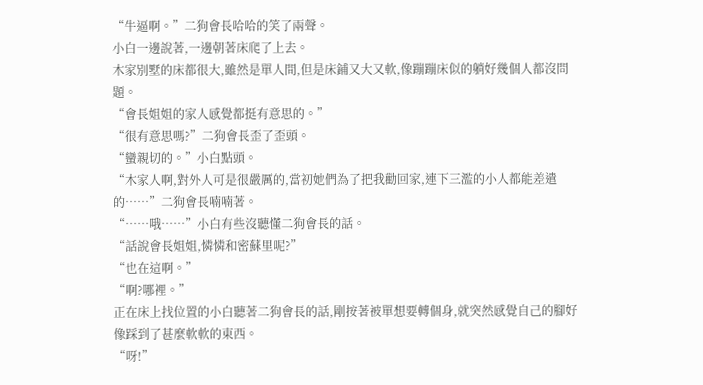“牛逼啊。”二狗會長哈哈的笑了兩聲。
小白一邊說著,一邊朝著床爬了上去。
木家別墅的床都很大,雖然是單人間,但是床鋪又大又軟,像蹦蹦床似的躺好幾個人都沒問題。
“會長姐姐的家人感覺都挺有意思的。”
“很有意思嗎?”二狗會長歪了歪頭。
“蠻親切的。”小白點頭。
“木家人啊,對外人可是很嚴厲的,當初她們為了把我勸回家,連下三濫的小人都能差遣的……”二狗會長喃喃著。
“……哦……”小白有些沒聽懂二狗會長的話。
“話說會長姐姐,憐憐和密蘇里呢?”
“也在這啊。”
“啊?哪裡。”
正在床上找位置的小白聽著二狗會長的話,剛按著被單想要轉個身,就突然感覺自己的腳好像踩到了甚麼軟軟的東西。
“呀!”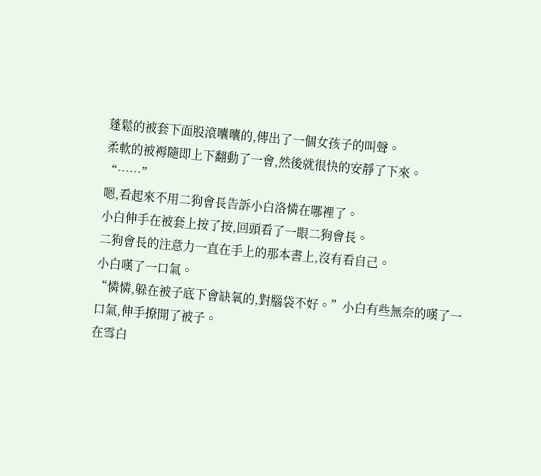蓬鬆的被套下面股滾囔囔的,傳出了一個女孩子的叫聲。
柔軟的被褥隨即上下翻動了一會,然後就很快的安靜了下來。
“……”
嗯,看起來不用二狗會長告訴小白洛憐在哪裡了。
小白伸手在被套上按了按,回頭看了一眼二狗會長。
二狗會長的注意力一直在手上的那本書上,沒有看自己。
小白嘆了一口氣。
“憐憐,躲在被子底下會缺氧的,對腦袋不好。”小白有些無奈的嘆了一口氣,伸手撩開了被子。
在雪白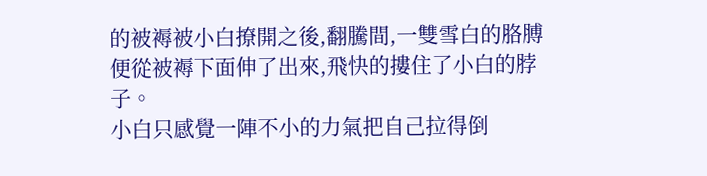的被褥被小白撩開之後,翻騰間,一雙雪白的胳膊便從被褥下面伸了出來,飛快的摟住了小白的脖子。
小白只感覺一陣不小的力氣把自己拉得倒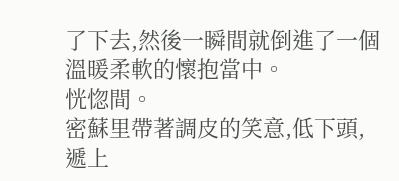了下去,然後一瞬間就倒進了一個溫暖柔軟的懷抱當中。
恍惚間。
密蘇里帶著調皮的笑意,低下頭,遞上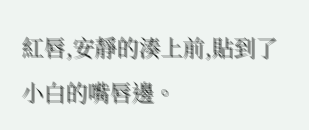紅唇,安靜的湊上前,貼到了小白的嘴唇邊。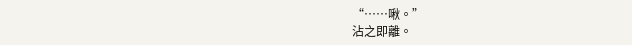“……啾。”
沾之即離。